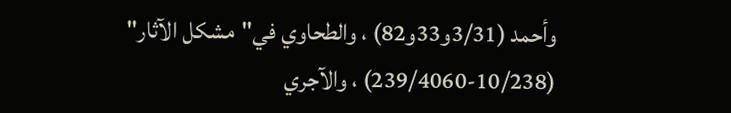وأحمد (3/31و33و82) ، والطحاوي في"مشكل الآثار" (10/238-239/4060) ، والآجري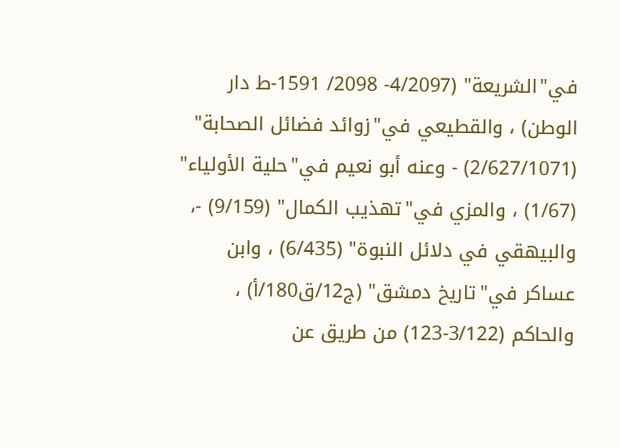في"الشريعة" (4/2097- 2098/ 1591-ط دار الوطن) ، والقطيعي في"زوائد فضائل الصحابة" (2/627/1071) - وعنه أبو نعيم في"حلية الأولياء" (1/67) ، والمزي في"تهذيب الكمال" (9/159) -، والبيهقي في دلائل النبوة" (6/435) ، وابن عساكر في"تاريخ دمشق" (ج12/ق180/أ) ، والحاكم (3/122-123) من طريق عن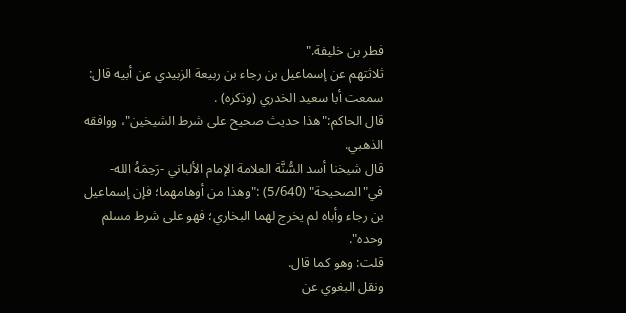فطر بن خليفة."
ثلاثتهم عن إسماعيل بن رجاء بن ربيعة الزبيدي عن أبيه قال: سمعت أبا سعيد الخدري (وذكره) .
قال الحاكم:"هذا حديث صحيح على شرط الشيخين"، ووافقه الذهبي.
قال شيخنا أسد السُّنَّة العلامة الإمام الألباني -رَحِمَهُ الله- في"الصحيحة" (5/640) :"وهذا من أوهامهما؛ فإن إسماعيل بن رجاء وأباه لم يخرج لهما البخاري؛ فهو على شرط مسلم وحده".
قلت: وهو كما قال.
ونقل البغوي عن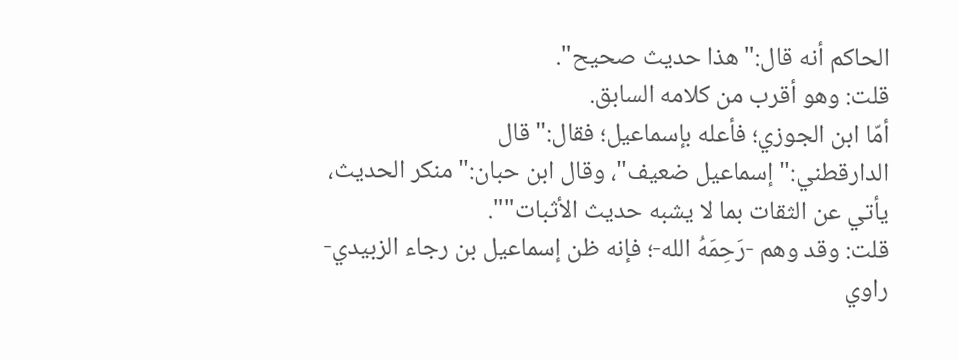الحاكم أنه قال:"هذا حديث صحيح".
قلت: وهو أقرب من كلامه السابق.
أمّا ابن الجوزي؛ فأعله بإسماعيل؛ فقال:"قال الدارقطني:"إسماعيل ضعيف"، وقال ابن حبان:"منكر الحديث، يأتي عن الثقات بما لا يشبه حديث الأثبات"".
قلت: وقد وهم -رَحِمَهُ الله-؛ فإنه ظن إسماعيل بن رجاء الزبيدي- راوي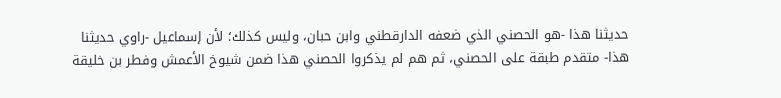حديثنا هذا -هو الحصني الذي ضعفه الدارقطني وابن حبان، وليس كذلك؛ لأن إسماعيل -راوي حديثنا هذا- متقدم طبقة على الحصني، ثم هم لم يذكروا الحصني هذا ضمن شيوخ الأعمش وفطر بن خليقة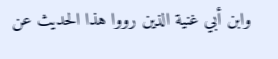وابن أبي غنية الذين رووا هذا الحديث عن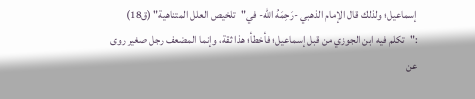إسماعيل؛ ولذلك قال الإمام الذهبي -رَحِمَهُ الله- في"تلخيص العلل المتناهية" (ق18) :"تكلم فيه ابن الجوزي من قبل إسماعيل؛ فأخطأ؛ هذا ثقة، وإنما المضعف رجل صغير روى عن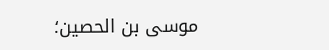موسى بن الحصين؛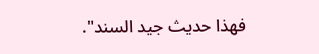فهذا حديث جيد السند".